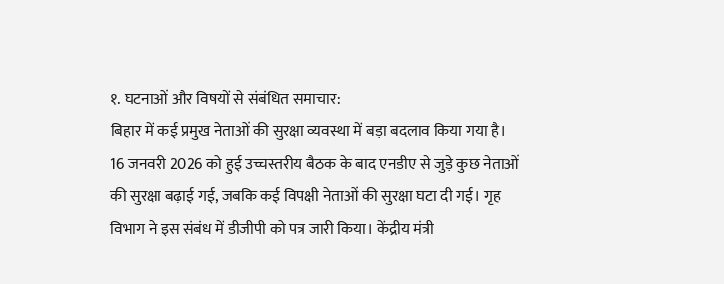१. घटनाओं और विषयों से संबंधित समाचार:
बिहार में कई प्रमुख नेताओं की सुरक्षा व्यवस्था में बड़ा बदलाव किया गया है। 16 जनवरी 2026 को हुई उच्चस्तरीय बैठक के बाद एनडीए से जुड़े कुछ नेताओं की सुरक्षा बढ़ाई गई, जबकि कई विपक्षी नेताओं की सुरक्षा घटा दी गई। गृह विभाग ने इस संबंध में डीजीपी को पत्र जारी किया। केंद्रीय मंत्री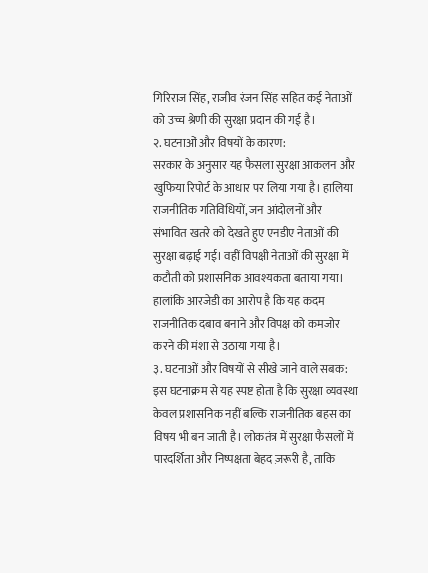गिरिराज सिंह, राजीव रंजन सिंह सहित कई नेताओं को उच्च श्रेणी की सुरक्षा प्रदान की गई है।
२. घटनाओं और विषयों के कारण:
सरकार के अनुसार यह फैसला सुरक्षा आकलन और खुफिया रिपोर्ट के आधार पर लिया गया है। हालिया राजनीतिक गतिविधियों, जन आंदोलनों और संभावित खतरे को देखते हुए एनडीए नेताओं की सुरक्षा बढ़ाई गई। वहीं विपक्षी नेताओं की सुरक्षा में कटौती को प्रशासनिक आवश्यकता बताया गया। हालांकि आरजेडी का आरोप है कि यह कदम राजनीतिक दबाव बनाने और विपक्ष को कमजोर करने की मंशा से उठाया गया है।
३. घटनाओं और विषयों से सीखे जाने वाले सबक:
इस घटनाक्रम से यह स्पष्ट होता है कि सुरक्षा व्यवस्था केवल प्रशासनिक नहीं बल्कि राजनीतिक बहस का विषय भी बन जाती है। लोकतंत्र में सुरक्षा फैसलों में पारदर्शिता और निष्पक्षता बेहद ज़रूरी है, ताकि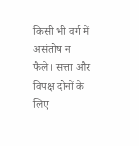किसी भी वर्ग में असंतोष न फैले। सत्ता और विपक्ष दोनों के लिए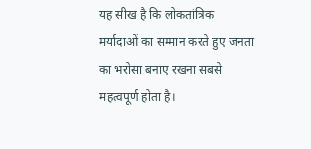यह सीख है कि लोकतांत्रिक मर्यादाओं का सम्मान करते हुए जनता का भरोसा बनाए रखना सबसे महत्वपूर्ण होता है।